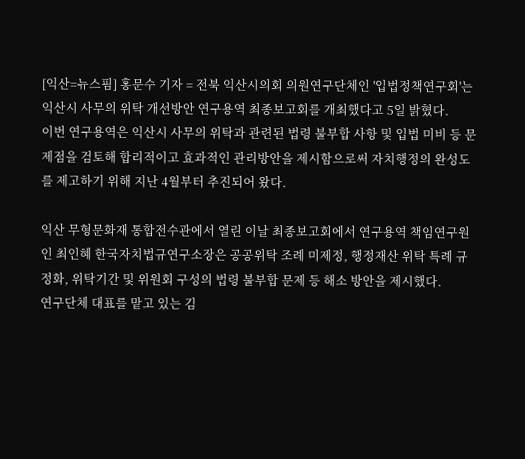[익산=뉴스핌] 홍문수 기자 = 전북 익산시의회 의원연구단체인 '입법정책연구회'는 익산시 사무의 위탁 개선방안 연구용역 최종보고회를 개최했다고 5일 밝혔다.
이번 연구용역은 익산시 사무의 위탁과 관련된 법령 불부합 사항 및 입법 미비 등 문제점을 검토해 합리적이고 효과적인 관리방안을 제시함으로써 자치행정의 완성도를 제고하기 위해 지난 4월부터 추진되어 왔다.

익산 무형문화재 통합전수관에서 열린 이날 최종보고회에서 연구용역 책임연구원인 최인혜 한국자치법규연구소장은 공공위탁 조례 미제정, 행정재산 위탁 특례 규정화, 위탁기간 및 위원회 구성의 법령 불부합 문제 등 해소 방안을 제시했다.
연구단체 대표를 맡고 있는 김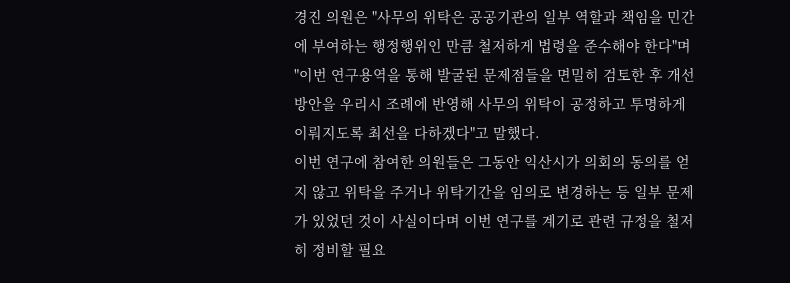경진 의원은 "사무의 위탁은 공공기관의 일부 역할과 책임을 민간에 부여하는 행정행위인 만큼 철저하게 법령을 준수해야 한다"며 "이번 연구용역을 통해 발굴된 문제점들을 면밀히 검토한 후 개선방안을 우리시 조례에 반영해 사무의 위탁이 공정하고 투명하게 이뤄지도록 최선을 다하겠다"고 말했다.
이번 연구에 참여한 의원들은 그동안 익산시가 의회의 동의를 얻지 않고 위탁을 주거나 위탁기간을 임의로 변경하는 등 일부 문제가 있었던 것이 사실이다며 이번 연구를 계기로 관련 규정을 철저히 정비할 필요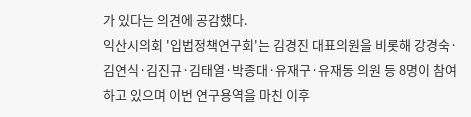가 있다는 의견에 공감했다.
익산시의회 '입법정책연구회'는 김경진 대표의원을 비롯해 강경숙·김연식·김진규·김태열·박종대·유재구·유재동 의원 등 8명이 참여하고 있으며 이번 연구용역을 마친 이후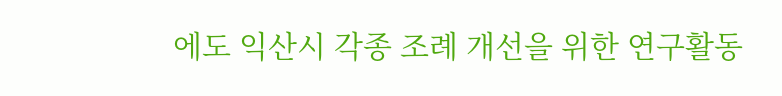에도 익산시 각종 조례 개선을 위한 연구활동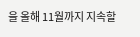을 올해 11월까지 지속할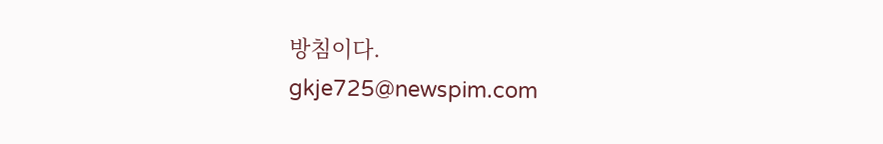방침이다.
gkje725@newspim.com